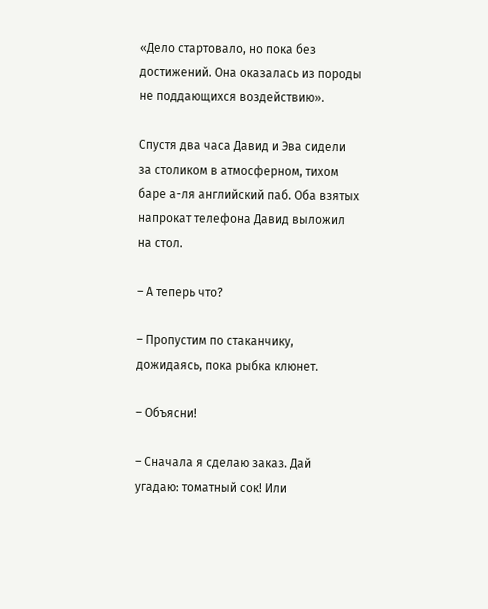«Дело стартовало, но пока без достижений. Она оказалась из породы не поддающихся воздействию».

Спустя два часа Давид и Эва сидели за столиком в атмосферном, тихом баре а-ля английский паб. Оба взятых напрокат телефона Давид выложил на стол.

– А теперь что?

– Пропустим по стаканчику, дожидаясь, пока рыбка клюнет.

– Объясни!

– Сначала я сделаю заказ. Дай угадаю: томатный сок! Или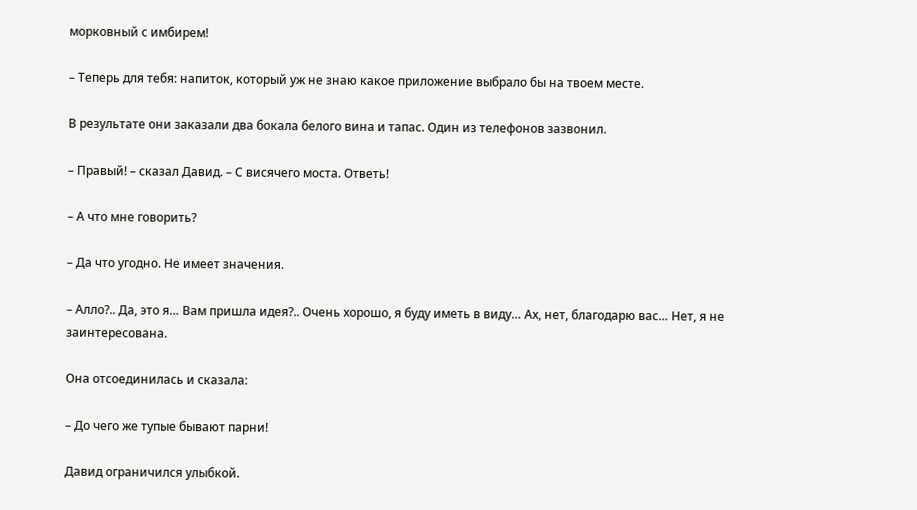морковный с имбирем!

– Теперь для тебя: напиток, который уж не знаю какое приложение выбрало бы на твоем месте.

В результате они заказали два бокала белого вина и тапас. Один из телефонов зазвонил.

– Правый! – сказал Давид. – С висячего моста. Ответь!

– А что мне говорить?

– Да что угодно. Не имеет значения.

– Алло?.. Да, это я… Вам пришла идея?.. Очень хорошо, я буду иметь в виду… Ах, нет, благодарю вас… Нет, я не заинтересована.

Она отсоединилась и сказала:

– До чего же тупые бывают парни!

Давид ограничился улыбкой.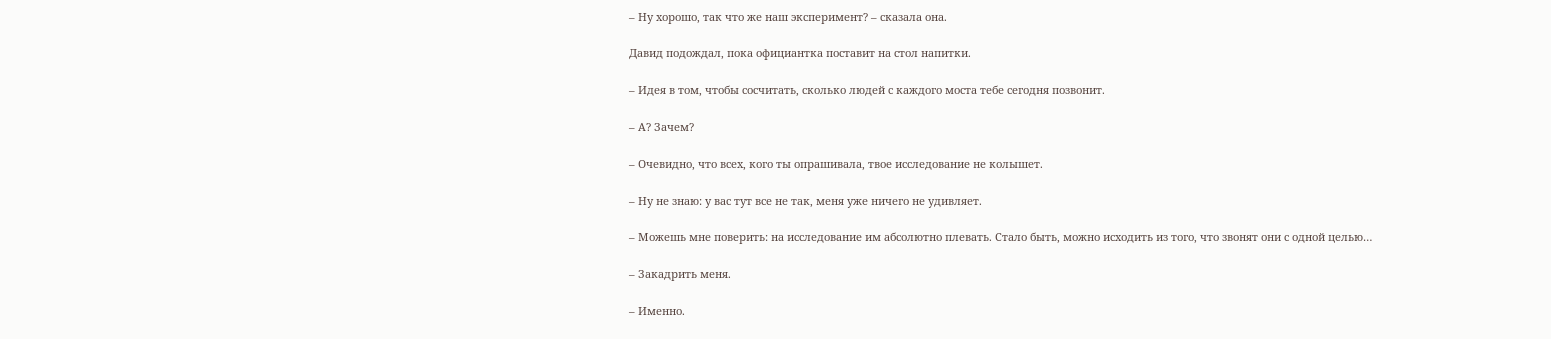– Ну хорошо, так что же наш эксперимент? – сказала она.

Давид подождал, пока официантка поставит на стол напитки.

– Идея в том, чтобы сосчитать, сколько людей с каждого моста тебе сегодня позвонит.

– А? Зачем?

– Очевидно, что всех, кого ты опрашивала, твое исследование не колышет.

– Ну не знаю: у вас тут все не так, меня уже ничего не удивляет.

– Можешь мне поверить: на исследование им абсолютно плевать. Стало быть, можно исходить из того, что звонят они с одной целью…

– Закадрить меня.

– Именно.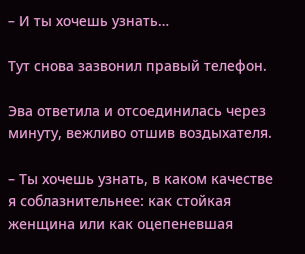– И ты хочешь узнать…

Тут снова зазвонил правый телефон.

Эва ответила и отсоединилась через минуту, вежливо отшив воздыхателя.

– Ты хочешь узнать, в каком качестве я соблазнительнее: как стойкая женщина или как оцепеневшая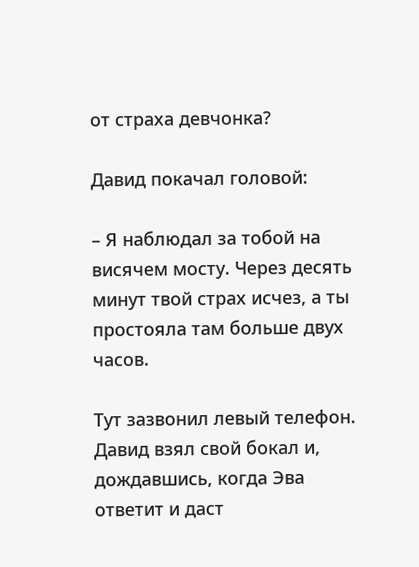от страха девчонка?

Давид покачал головой:

– Я наблюдал за тобой на висячем мосту. Через десять минут твой страх исчез, а ты простояла там больше двух часов.

Тут зазвонил левый телефон. Давид взял свой бокал и, дождавшись, когда Эва ответит и даст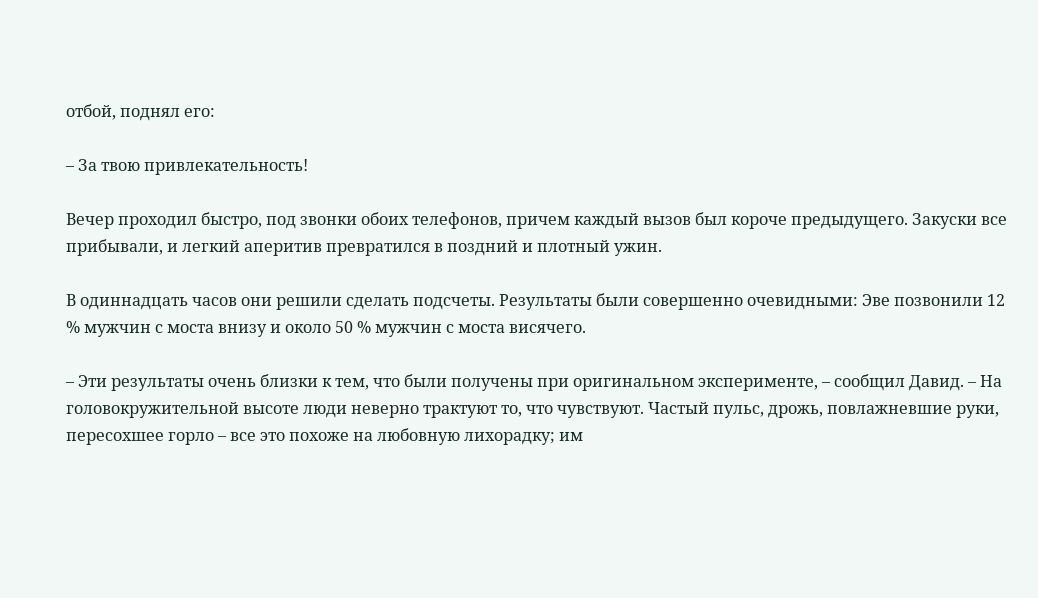отбой, поднял его:

– За твою привлекательность!

Вечер проходил быстро, под звонки обоих телефонов, причем каждый вызов был короче предыдущего. Закуски все прибывали, и легкий аперитив превратился в поздний и плотный ужин.

В одиннадцать часов они решили сделать подсчеты. Результаты были совершенно очевидными: Эве позвонили 12 % мужчин с моста внизу и около 50 % мужчин с моста висячего.

– Эти результаты очень близки к тем, что были получены при оригинальном эксперименте, – сообщил Давид. – На головокружительной высоте люди неверно трактуют то, что чувствуют. Частый пульс, дрожь, повлажневшие руки, пересохшее горло – все это похоже на любовную лихорадку; им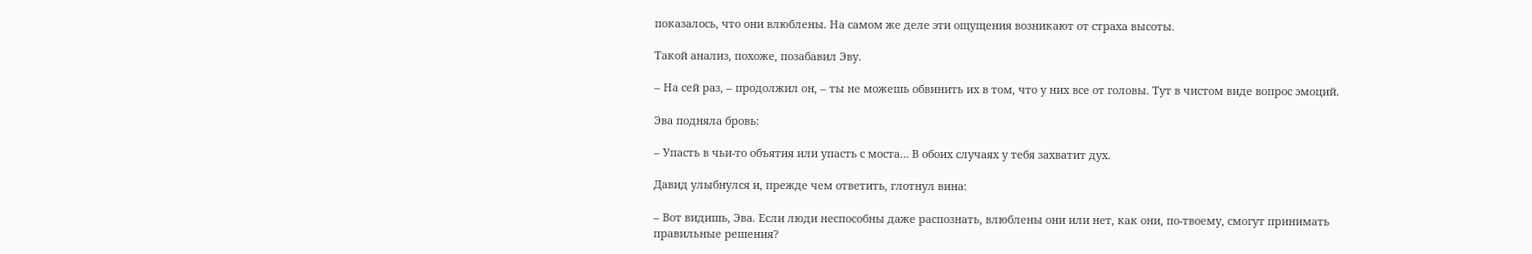показалось, что они влюблены. На самом же деле эти ощущения возникают от страха высоты.

Такой анализ, похоже, позабавил Эву.

– На сей раз, – продолжил он, – ты не можешь обвинить их в том, что у них все от головы. Тут в чистом виде вопрос эмоций.

Эва подняла бровь:

– Упасть в чьи-то объятия или упасть с моста… В обоих случаях у тебя захватит дух.

Давид улыбнулся и, прежде чем ответить, глотнул вина:

– Вот видишь, Эва. Если люди неспособны даже распознать, влюблены они или нет, как они, по-твоему, смогут принимать правильные решения?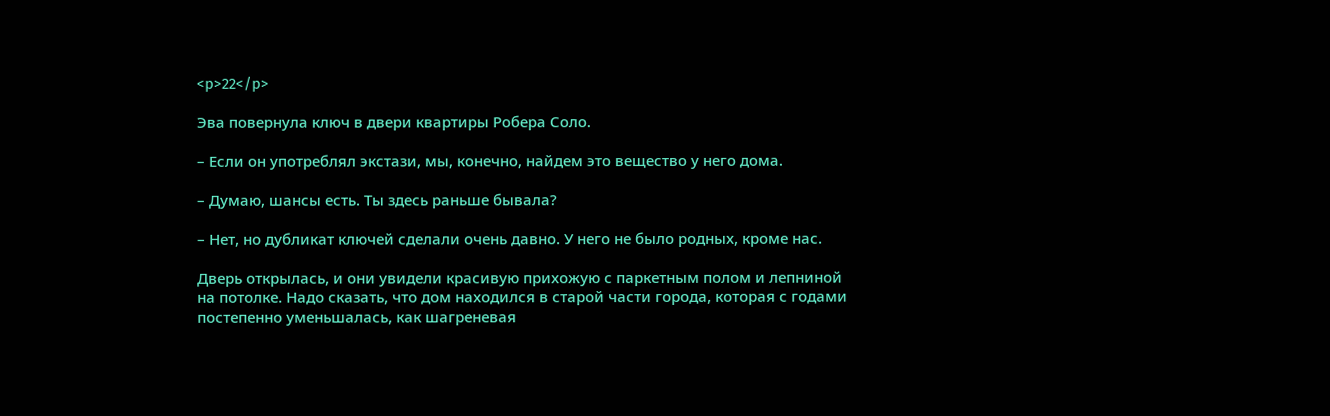<p>22</p>

Эва повернула ключ в двери квартиры Робера Соло.

– Если он употреблял экстази, мы, конечно, найдем это вещество у него дома.

– Думаю, шансы есть. Ты здесь раньше бывала?

– Нет, но дубликат ключей сделали очень давно. У него не было родных, кроме нас.

Дверь открылась, и они увидели красивую прихожую с паркетным полом и лепниной на потолке. Надо сказать, что дом находился в старой части города, которая с годами постепенно уменьшалась, как шагреневая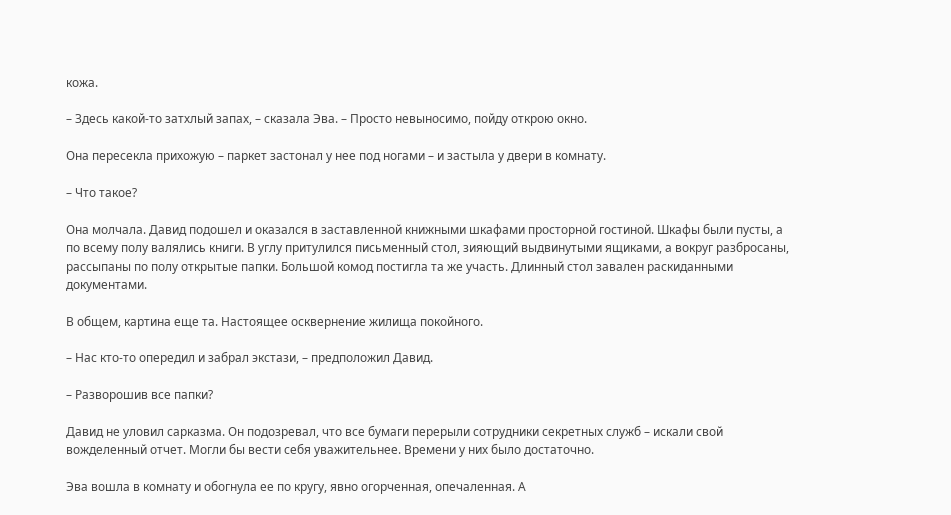кожа.

– Здесь какой-то затхлый запах, – сказала Эва. – Просто невыносимо, пойду открою окно.

Она пересекла прихожую – паркет застонал у нее под ногами – и застыла у двери в комнату.

– Что такое?

Она молчала. Давид подошел и оказался в заставленной книжными шкафами просторной гостиной. Шкафы были пусты, а по всему полу валялись книги. В углу притулился письменный стол, зияющий выдвинутыми ящиками, а вокруг разбросаны, рассыпаны по полу открытые папки. Большой комод постигла та же участь. Длинный стол завален раскиданными документами.

В общем, картина еще та. Настоящее осквернение жилища покойного.

– Нас кто-то опередил и забрал экстази, – предположил Давид.

– Разворошив все папки?

Давид не уловил сарказма. Он подозревал, что все бумаги перерыли сотрудники секретных служб – искали свой вожделенный отчет. Могли бы вести себя уважительнее. Времени у них было достаточно.

Эва вошла в комнату и обогнула ее по кругу, явно огорченная, опечаленная. А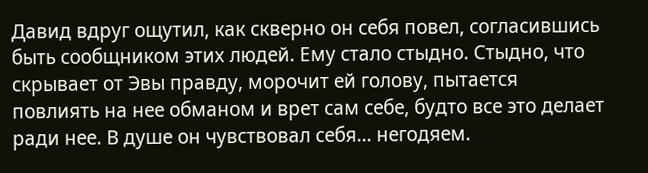Давид вдруг ощутил, как скверно он себя повел, согласившись быть сообщником этих людей. Ему стало стыдно. Стыдно, что скрывает от Эвы правду, морочит ей голову, пытается повлиять на нее обманом и врет сам себе, будто все это делает ради нее. В душе он чувствовал себя… негодяем.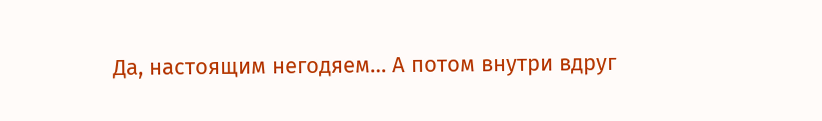Да, настоящим негодяем… А потом внутри вдруг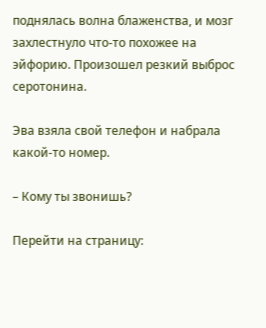поднялась волна блаженства, и мозг захлестнуло что-то похожее на эйфорию. Произошел резкий выброс серотонина.

Эва взяла свой телефон и набрала какой-то номер.

– Кому ты звонишь?

Перейти на страницу: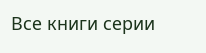Все книги серии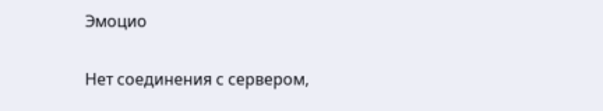Эмоцио

Нет соединения с сервером,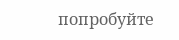попробуйте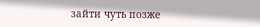зайти чуть позже